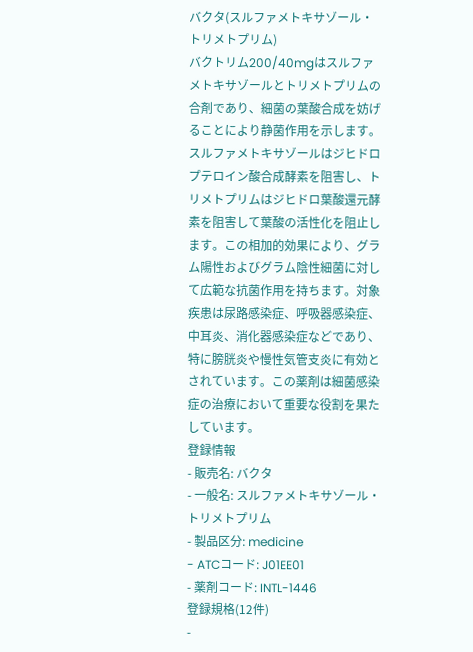バクタ(スルファメトキサゾール・トリメトプリム)
バクトリム200/40mgはスルファメトキサゾールとトリメトプリムの合剤であり、細菌の葉酸合成を妨げることにより静菌作用を示します。スルファメトキサゾールはジヒドロプテロイン酸合成酵素を阻害し、トリメトプリムはジヒドロ葉酸還元酵素を阻害して葉酸の活性化を阻止します。この相加的効果により、グラム陽性およびグラム陰性細菌に対して広範な抗菌作用を持ちます。対象疾患は尿路感染症、呼吸器感染症、中耳炎、消化器感染症などであり、特に膀胱炎や慢性気管支炎に有効とされています。この薬剤は細菌感染症の治療において重要な役割を果たしています。
登録情報
- 販売名: バクタ
- 一般名: スルファメトキサゾール・トリメトプリム
- 製品区分: medicine
- ATCコード: J01EE01
- 薬剤コード: INTL-1446
登録規格(12件)
-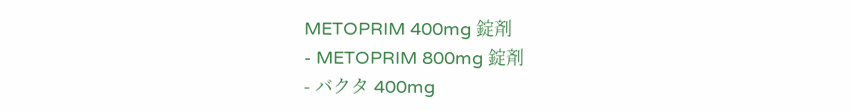METOPRIM 400mg 錠剤
- METOPRIM 800mg 錠剤
- バクタ 400mg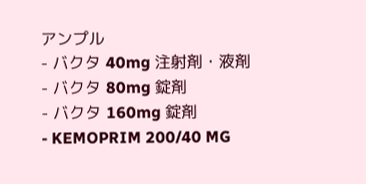アンプル
- バクタ 40mg 注射剤・液剤
- バクタ 80mg 錠剤
- バクタ 160mg 錠剤
- KEMOPRIM 200/40 MG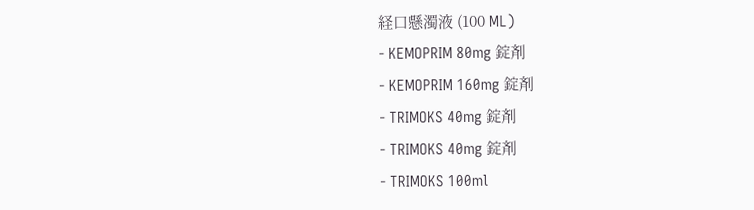経口懸濁液 (100 ML)
- KEMOPRIM 80mg 錠剤
- KEMOPRIM 160mg 錠剤
- TRIMOKS 40mg 錠剤
- TRIMOKS 40mg 錠剤
- TRIMOKS 100ml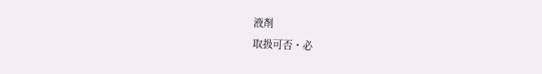液剤
取扱可否・必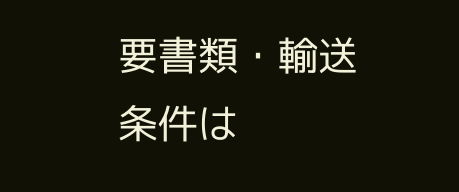要書類・輸送条件は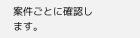案件ごとに確認します。